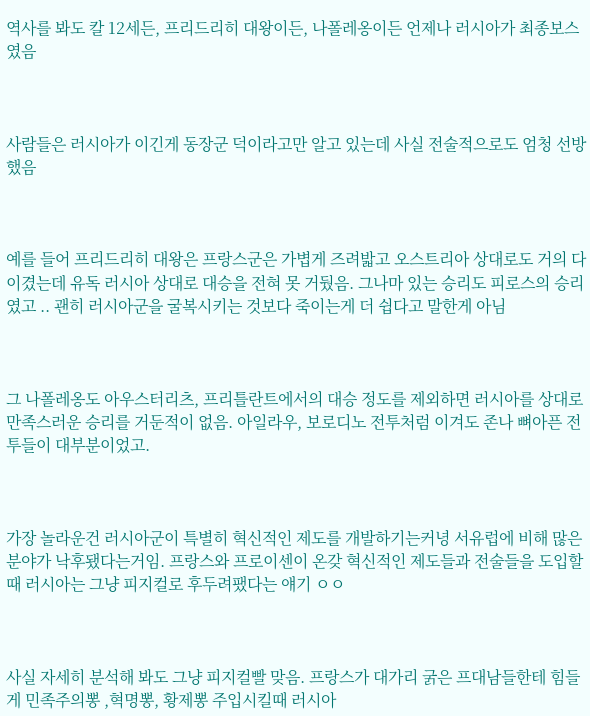역사를 봐도 칼 12세든, 프리드리히 대왕이든, 나폴레옹이든 언제나 러시아가 최종보스였음



사람들은 러시아가 이긴게 동장군 덕이라고만 알고 있는데 사실 전술적으로도 엄청 선방했음



예를 들어 프리드리히 대왕은 프랑스군은 가볍게 즈려밟고 오스트리아 상대로도 거의 다 이겼는데 유독 러시아 상대로 대승을 전혀 못 거뒀음. 그나마 있는 승리도 피로스의 승리였고 .. 괜히 러시아군을 굴복시키는 것보다 죽이는게 더 쉽다고 말한게 아님



그 나폴레옹도 아우스터리츠, 프리틀란트에서의 대승 정도를 제외하면 러시아를 상대로 만족스러운 승리를 거둔적이 없음. 아일라우, 보로디노 전투처럼 이겨도 존나 뼈아픈 전투들이 대부분이었고.



가장 놀라운건 러시아군이 특별히 혁신적인 제도를 개발하기는커녕 서유럽에 비해 많은 분야가 낙후됐다는거임. 프랑스와 프로이센이 온갖 혁신적인 제도들과 전술들을 도입할때 러시아는 그냥 피지컬로 후두려팼다는 얘기 ㅇㅇ



사실 자세히 분석해 봐도 그냥 피지컬빨 맞음. 프랑스가 대가리 굵은 프대남들한테 힘들게 민족주의뽕 ,혁명뽕, 황제뽕 주입시킬때 러시아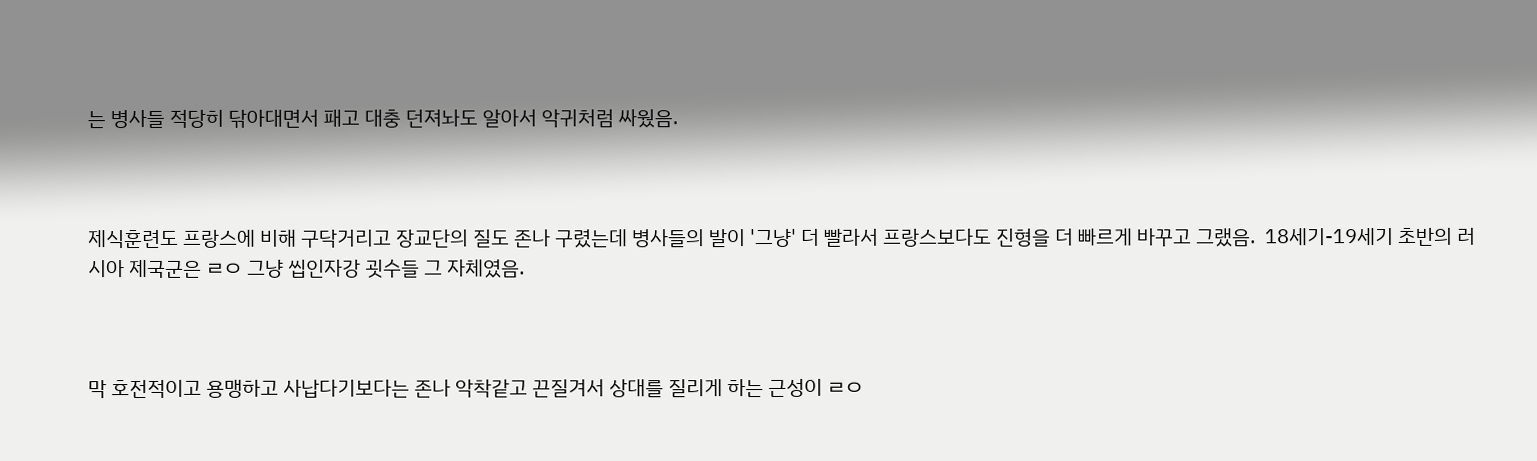는 병사들 적당히 닦아대면서 패고 대충 던져놔도 알아서 악귀처럼 싸웠음.



제식훈련도 프랑스에 비해 구닥거리고 장교단의 질도 존나 구렸는데 병사들의 발이 '그냥' 더 빨라서 프랑스보다도 진형을 더 빠르게 바꾸고 그랬음.  18세기-19세기 초반의 러시아 제국군은 ㄹㅇ 그냥 씹인자강 굇수들 그 자체였음.



막 호전적이고 용맹하고 사납다기보다는 존나 악착같고 끈질겨서 상대를 질리게 하는 근성이 ㄹㅇ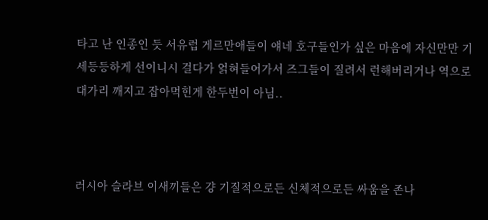타고 난 인종인 듯 서유럽 게르만애들이 얘네 호구들인가 싶은 마음에 자신만만 기세등등하게 선이니시 걸다가 얽혀들어가서 즈그들이 질려서 런해버리거나 역으로 대가리 깨지고 잡아먹힌게 한두번이 아님..



러시아 슬라브 이새끼들은 걍 기질적으로든 신체적으로든 싸움을 존나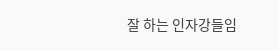잘 하는 인자강들임